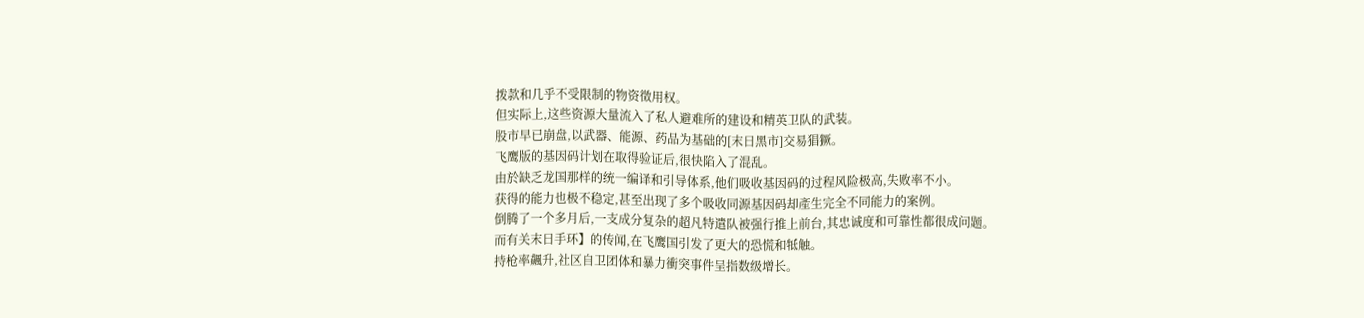拨款和几乎不受限制的物资徵用权。
但实际上,这些资源大量流入了私人避难所的建设和精英卫队的武装。
股市早已崩盘,以武器、能源、药品为基础的[末日黑市]交易猖獗。
飞鹰版的基因码计划在取得验证后,很快陷入了混乱。
由於缺乏龙国那样的统一编译和引导体系,他们吸收基因码的过程风险极高,失败率不小。
获得的能力也极不稳定,甚至出现了多个吸收同源基因码却產生完全不同能力的案例。
倒腾了一个多月后,一支成分复杂的超凡特遣队被强行推上前台,其忠诚度和可靠性都很成问题。
而有关末日手环】的传闻,在飞鹰国引发了更大的恐慌和牴触。
持枪率飆升,社区自卫团体和暴力衝突事件呈指数级增长。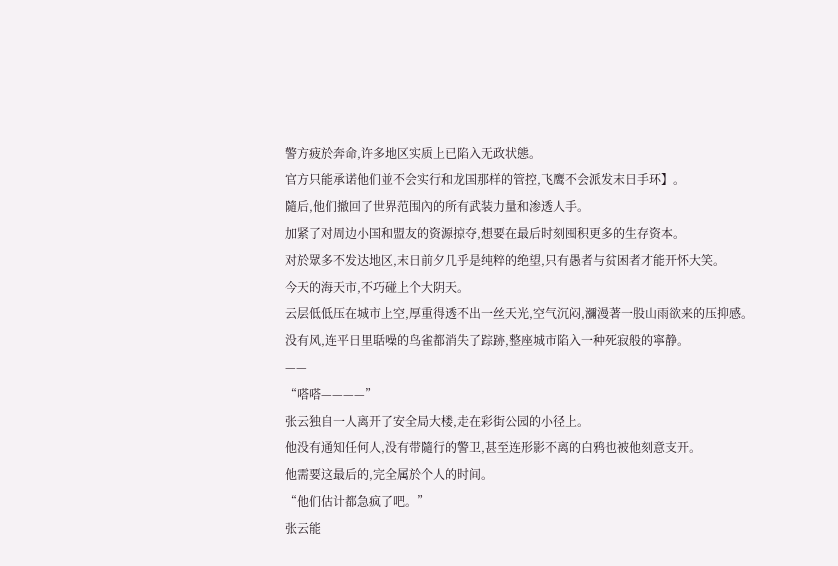警方疲於奔命,许多地区实质上已陷入无政状態。
官方只能承诺他们並不会实行和龙国那样的管控,飞鹰不会派发末日手环】。
隨后,他们撤回了世界范围內的所有武装力量和渗透人手。
加紧了对周边小国和盟友的资源掠夺,想要在最后时刻囤积更多的生存资本。
对於眾多不发达地区,末日前夕几乎是纯粹的绝望,只有愚者与贫困者才能开怀大笑。
今天的海天市,不巧碰上个大阴天。
云层低低压在城市上空,厚重得透不出一丝天光,空气沉闷,瀰漫著一股山雨欲来的压抑感。
没有风,连平日里聒噪的鸟雀都消失了踪跡,整座城市陷入一种死寂般的寧静。
——
“嗒嗒————”
张云独自一人离开了安全局大楼,走在彩街公园的小径上。
他没有通知任何人,没有带隨行的警卫,甚至连形影不离的白鸦也被他刻意支开。
他需要这最后的,完全属於个人的时间。
“他们估计都急疯了吧。”
张云能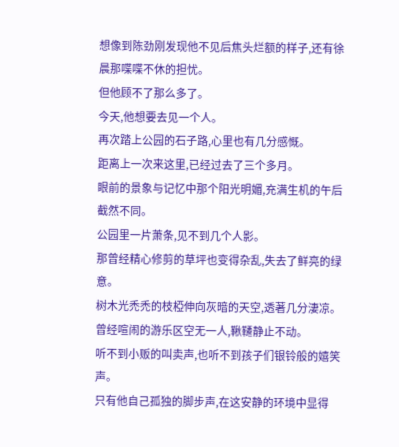想像到陈劲刚发现他不见后焦头烂额的样子,还有徐晨那喋喋不休的担忧。
但他顾不了那么多了。
今天,他想要去见一个人。
再次踏上公园的石子路,心里也有几分感慨。
距离上一次来这里,已经过去了三个多月。
眼前的景象与记忆中那个阳光明媚,充满生机的午后截然不同。
公园里一片萧条,见不到几个人影。
那曾经精心修剪的草坪也变得杂乱,失去了鲜亮的绿意。
树木光禿禿的枝椏伸向灰暗的天空,透著几分淒凉。
曾经喧闹的游乐区空无一人,鞦韆静止不动。
听不到小贩的叫卖声,也听不到孩子们银铃般的嬉笑声。
只有他自己孤独的脚步声,在这安静的环境中显得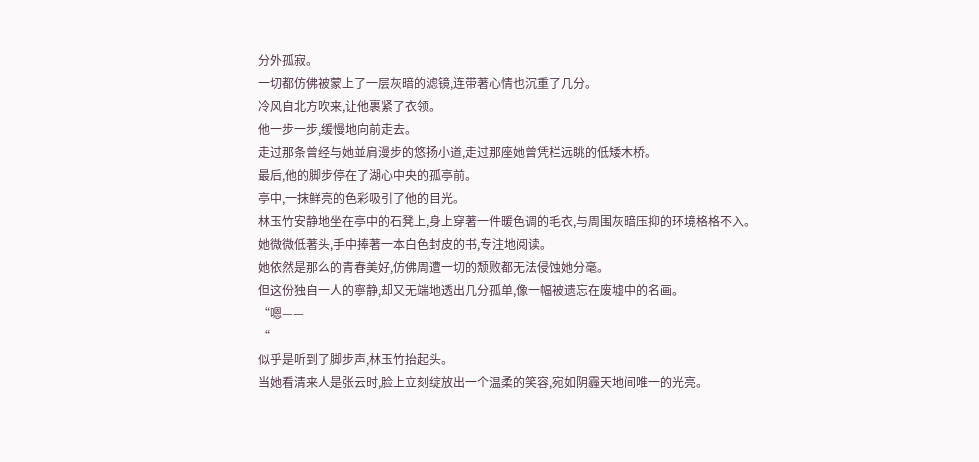分外孤寂。
一切都仿佛被蒙上了一层灰暗的滤镜,连带著心情也沉重了几分。
冷风自北方吹来,让他裹紧了衣领。
他一步一步,缓慢地向前走去。
走过那条曾经与她並肩漫步的悠扬小道,走过那座她曾凭栏远眺的低矮木桥。
最后,他的脚步停在了湖心中央的孤亭前。
亭中,一抹鲜亮的色彩吸引了他的目光。
林玉竹安静地坐在亭中的石凳上,身上穿著一件暖色调的毛衣,与周围灰暗压抑的环境格格不入。
她微微低著头,手中捧著一本白色封皮的书,专注地阅读。
她依然是那么的青春美好,仿佛周遭一切的颓败都无法侵蚀她分毫。
但这份独自一人的寧静,却又无端地透出几分孤单,像一幅被遗忘在废墟中的名画。
“嗯——
“
似乎是听到了脚步声,林玉竹抬起头。
当她看清来人是张云时,脸上立刻绽放出一个温柔的笑容,宛如阴霾天地间唯一的光亮。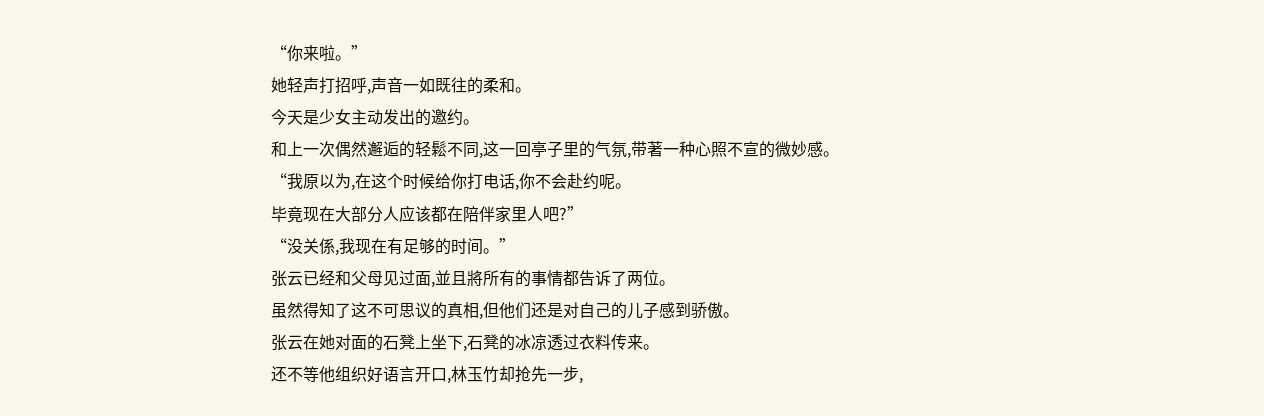“你来啦。”
她轻声打招呼,声音一如既往的柔和。
今天是少女主动发出的邀约。
和上一次偶然邂逅的轻鬆不同,这一回亭子里的气氛,带著一种心照不宣的微妙感。
“我原以为,在这个时候给你打电话,你不会赴约呢。
毕竟现在大部分人应该都在陪伴家里人吧?”
“没关係,我现在有足够的时间。”
张云已经和父母见过面,並且將所有的事情都告诉了两位。
虽然得知了这不可思议的真相,但他们还是对自己的儿子感到骄傲。
张云在她对面的石凳上坐下,石凳的冰凉透过衣料传来。
还不等他组织好语言开口,林玉竹却抢先一步,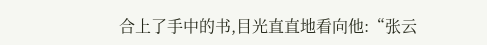合上了手中的书,目光直直地看向他:“张云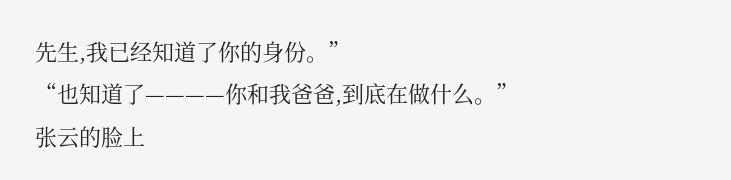先生,我已经知道了你的身份。”
“也知道了————你和我爸爸,到底在做什么。”
张云的脸上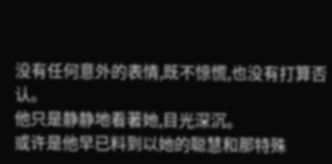没有任何意外的表情,既不惊慌,也没有打算否认。
他只是静静地看著她,目光深沉。
或许是他早已料到以她的聪慧和那特殊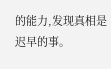的能力,发现真相是迟早的事。